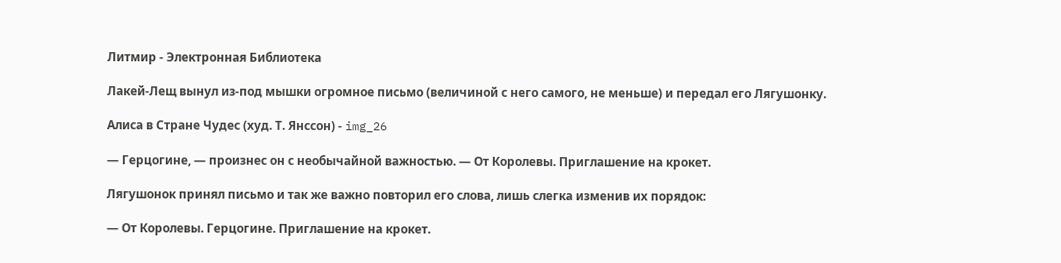Литмир - Электронная Библиотека

Лакей-Лещ вынул из-под мышки огромное письмо (величиной с него самого, не меньше) и передал его Лягушонку.

Алиса в Стране Чудес (худ. Т. Янссон) - img_26

— Герцогине, — произнес он с необычайной важностью. — От Королевы. Приглашение на крокет.

Лягушонок принял письмо и так же важно повторил его слова, лишь слегка изменив их порядок:

— От Королевы. Герцогине. Приглашение на крокет.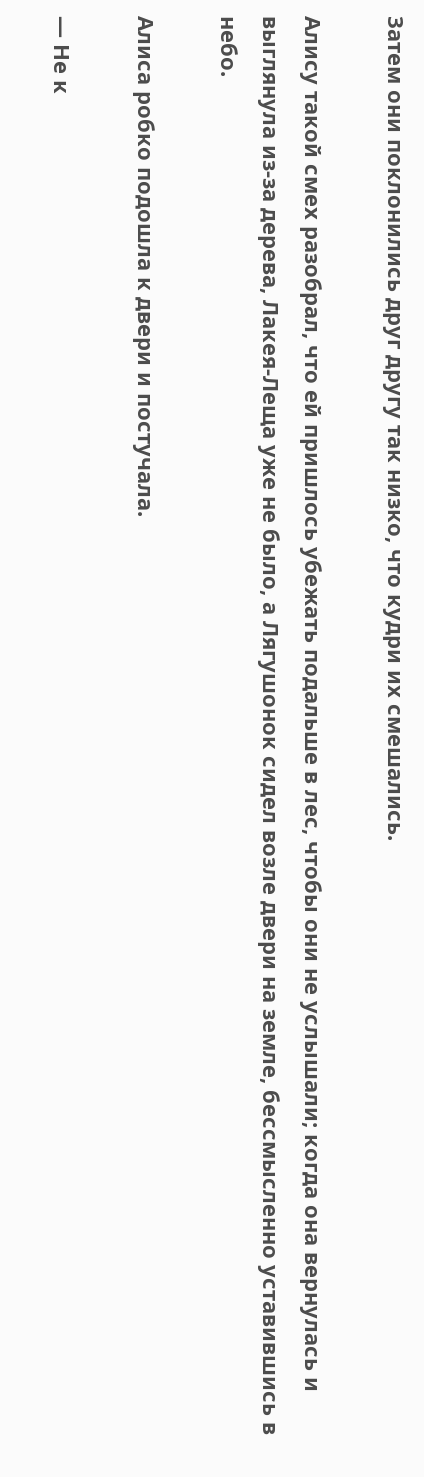Затем они поклонились друг другу так низко, что кудри их смешались.

Алису такой смех разобрал, что ей пришлось убежать подальше в лес, чтобы они не услышали; когда она вернулась и выглянула из-за дерева, Лакея-Леща уже не было, а Лягушонок сидел возле двери на земле, бессмысленно уставившись в небо.

Алиса робко подошла к двери и постучала.

— Не к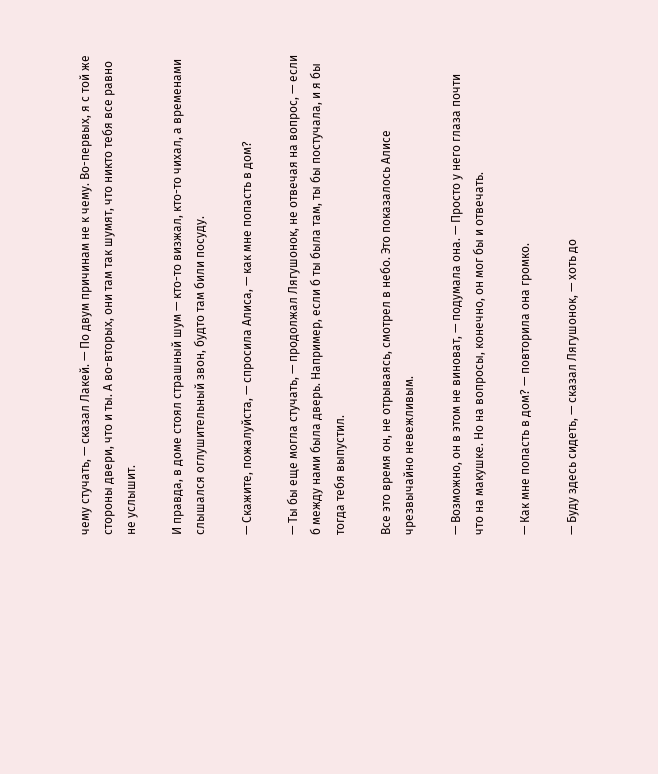чему стучать, — сказал Лакей. — По двум причинам не к чему. Во-первых, я с той же стороны двери, что и ты. А во-вторых, они там так шумят, что никто тебя все равно не услышит.

И правда, в доме стоял страшный шум — кто-то визжал, кто-то чихал, а временами слышался оглушительный звон, будто там били посуду.

— Скажите, пожалуйста, — спросила Алиса, — как мне попасть в дом?

— Ты бы еще могла стучать, — продолжал Лягушонок, не отвечая на вопрос, — если б между нами была дверь. Например, если б ты была там, ты бы постучала, и я бы тогда тебя выпустил.

Все это время он, не отрываясь, смотрел в небо. Это показалось Алисе чрезвычайно невежливым.

— Возможно, он в этом не виноват, — подумала она. — Просто у него глаза почти что на макушке. Но на вопросы, конечно, он мог бы и отвечать.

— Как мне попасть в дом? — повторила она громко.

— Буду здесь сидеть, — сказал Лягушонок, — хоть до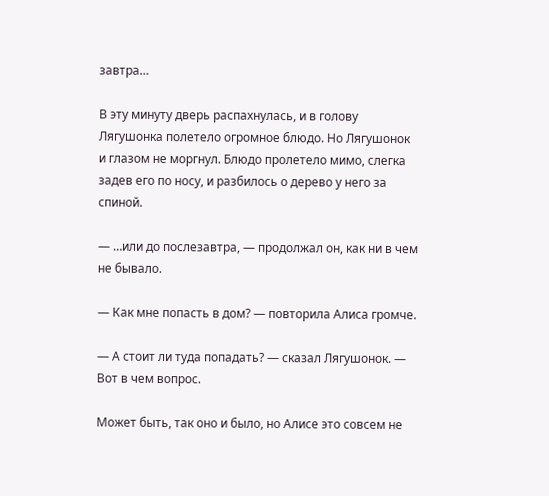завтра…

В эту минуту дверь распахнулась, и в голову Лягушонка полетело огромное блюдо. Но Лягушонок и глазом не моргнул. Блюдо пролетело мимо, слегка задев его по носу, и разбилось о дерево у него за спиной.

— …или до послезавтра, — продолжал он, как ни в чем не бывало.

— Как мне попасть в дом? — повторила Алиса громче.

— А стоит ли туда попадать? — сказал Лягушонок. — Вот в чем вопрос.

Может быть, так оно и было, но Алисе это совсем не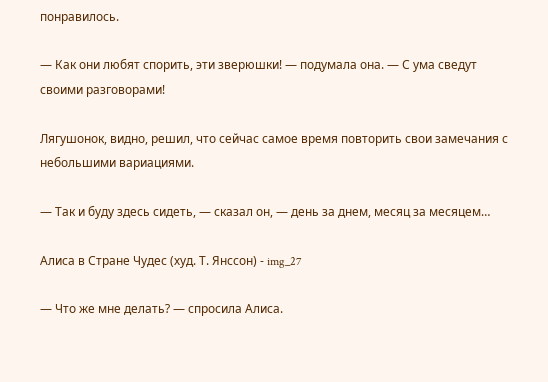понравилось.

— Как они любят спорить, эти зверюшки! — подумала она. — С ума сведут своими разговорами!

Лягушонок, видно, решил, что сейчас самое время повторить свои замечания с небольшими вариациями.

— Так и буду здесь сидеть, — сказал он, — день за днем, месяц за месяцем…

Алиса в Стране Чудес (худ. Т. Янссон) - img_27

— Что же мне делать? — спросила Алиса.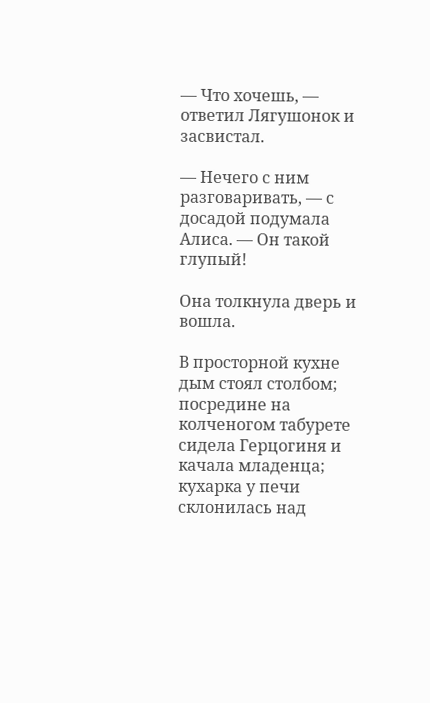— Что хочешь, — ответил Лягушонок и засвистал.

— Нечего с ним разговаривать, — с досадой подумала Алиса. — Он такой глупый!

Она толкнула дверь и вошла.

В просторной кухне дым стоял столбом; посредине на колченогом табурете сидела Герцогиня и качала младенца; кухарка у печи склонилась над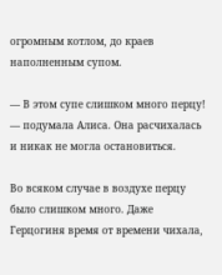огромным котлом, до краев наполненным супом.

— В этом супе слишком много перцу! — подумала Алиса. Она расчихалась и никак не могла остановиться.

Во всяком случае в воздухе перцу было слишком много. Даже Герцогиня время от времени чихала,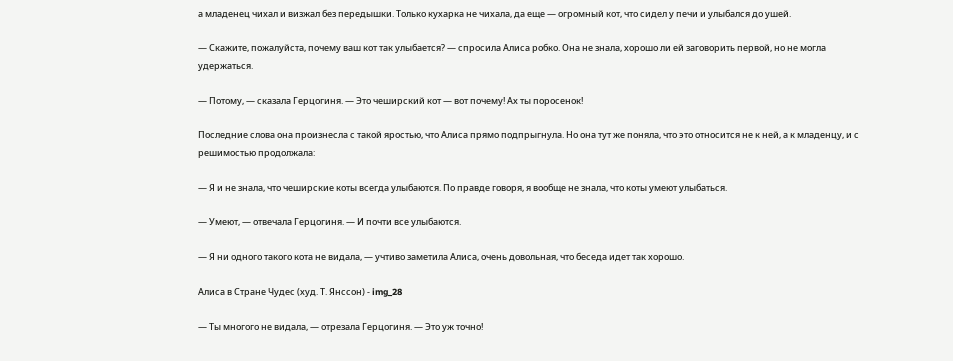а младенец чихал и визжал без передышки. Только кухарка не чихала, да еще — огромный кот, что сидел у печи и улыбался до ушей.

— Скажите, пожалуйста, почему ваш кот так улыбается? — спросила Алиса робко. Она не знала, хорошо ли ей заговорить первой, но не могла удержаться.

— Потому, — сказала Герцогиня. — Это чеширский кот — вот почему! Ах ты поросенок!

Последние слова она произнесла с такой яростью, что Алиса прямо подпрыгнула. Но она тут же поняла, что это относится не к ней, а к младенцу, и с решимостью продолжала:

— Я и не знала, что чеширские коты всегда улыбаются. По правде говоря, я вообще не знала, что коты умеют улыбаться.

— Умеют, — отвечала Герцогиня. — И почти все улыбаются.

— Я ни одного такого кота не видала, — учтиво заметила Алиса, очень довольная, что беседа идет так хорошо.

Алиса в Стране Чудес (худ. Т. Янссон) - img_28

— Ты многого не видала, — отрезала Герцогиня. — Это уж точно!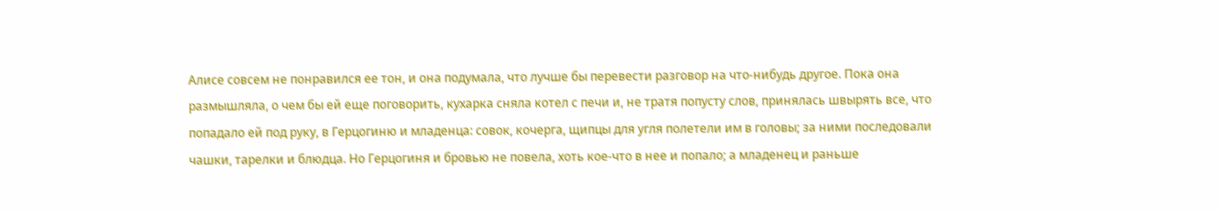Алисе совсем не понравился ее тон, и она подумала, что лучше бы перевести разговор на что-нибудь другое. Пока она размышляла, о чем бы ей еще поговорить, кухарка сняла котел с печи и, не тратя попусту слов, принялась швырять все, что попадало ей под руку, в Герцогиню и младенца: совок, кочерга, щипцы для угля полетели им в головы; за ними последовали чашки, тарелки и блюдца. Но Герцогиня и бровью не повела, хоть кое-что в нее и попало; а младенец и раньше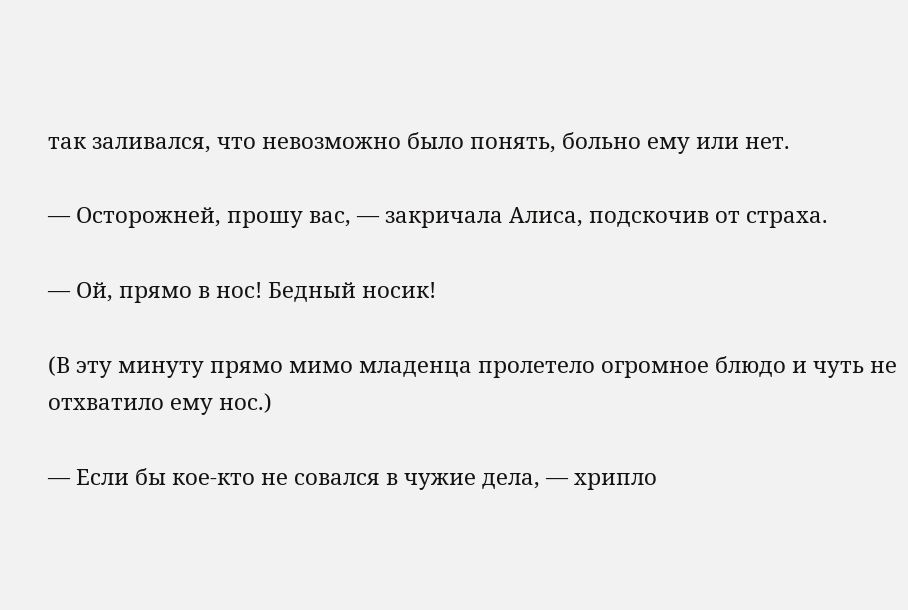так заливался, что невозможно было понять, больно ему или нет.

— Осторожней, прошу вас, — закричала Алиса, подскочив от страха.

— Ой, прямо в нос! Бедный носик!

(В эту минуту прямо мимо младенца пролетело огромное блюдо и чуть не отхватило ему нос.)

— Если бы кое-кто не совался в чужие дела, — хрипло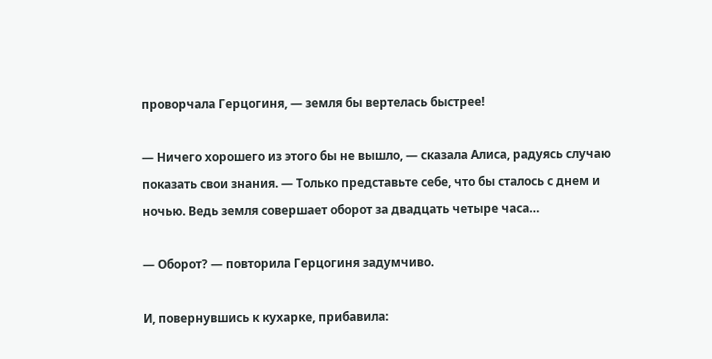проворчала Герцогиня, — земля бы вертелась быстрее!

— Ничего хорошего из этого бы не вышло, — сказала Алиса, радуясь случаю показать свои знания. — Только представьте себе, что бы сталось с днем и ночью. Ведь земля совершает оборот за двадцать четыре часа…

— Оборот? — повторила Герцогиня задумчиво.

И, повернувшись к кухарке, прибавила: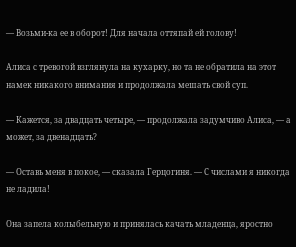— Возьми-ка ее в оборот! Для начала оттяпай ей голову!

Алиса с тревогой взглянула на кухарку, но та не обратила на этот намек никакого внимания и продолжала мешать свой суп.

— Кажется, за двадцать четыре, — продолжала задумчиво Алиса, — а может, за двенадцать?

— Оставь меня в покое, — сказала Герцогиня. — С числами я никогда не ладила!

Она запела колыбельную и принялась качать младенца, яростно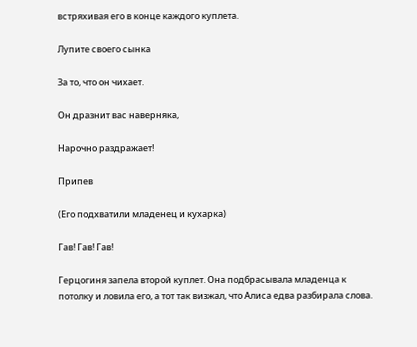встряхивая его в конце каждого куплета.

Лупите своего сынка

За то, что он чихает.

Он дразнит вас наверняка,

Нарочно раздражает!

Припев

(Его подхватили младенец и кухарка)

Гав! Гав! Гав!

Герцогиня запела второй куплет. Она подбрасывала младенца к потолку и ловила его, а тот так визжал, что Алиса едва разбирала слова.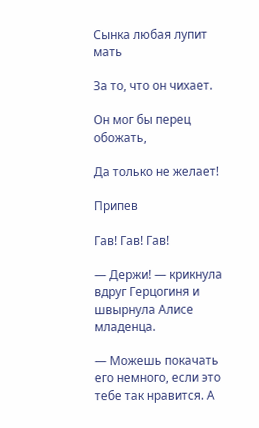Сынка любая лупит мать

За то, что он чихает.

Он мог бы перец обожать,

Да только не желает!

Припев

Гав! Гав! Гав!

— Держи! — крикнула вдруг Герцогиня и швырнула Алисе младенца.

— Можешь покачать его немного, если это тебе так нравится. А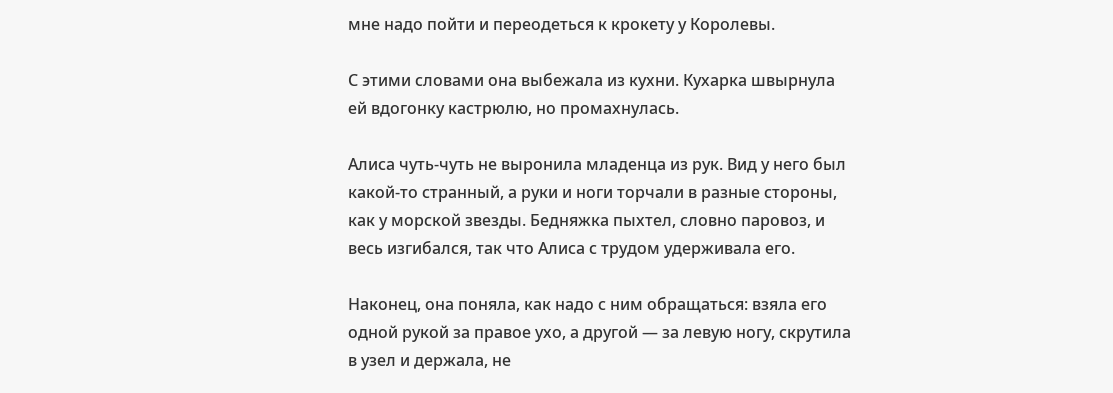мне надо пойти и переодеться к крокету у Королевы.

С этими словами она выбежала из кухни. Кухарка швырнула ей вдогонку кастрюлю, но промахнулась.

Алиса чуть-чуть не выронила младенца из рук. Вид у него был какой-то странный, а руки и ноги торчали в разные стороны, как у морской звезды. Бедняжка пыхтел, словно паровоз, и весь изгибался, так что Алиса с трудом удерживала его.

Наконец, она поняла, как надо с ним обращаться: взяла его одной рукой за правое ухо, а другой — за левую ногу, скрутила в узел и держала, не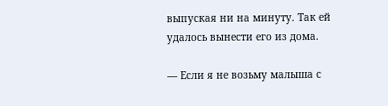выпуская ни на минуту. Так ей удалось вынести его из дома.

— Если я не возьму малыша с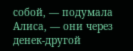собой, — подумала Алиса, — они через денек-другой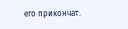его прикончат.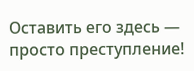Оставить его здесь — просто преступление!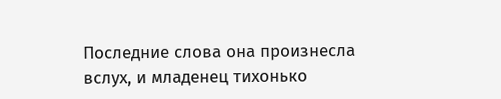Последние слова она произнесла вслух, и младенец тихонько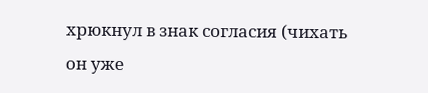хрюкнул в знак согласия (чихать он уже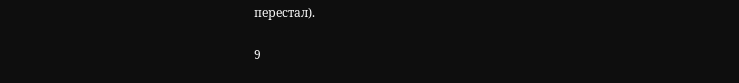перестал).

9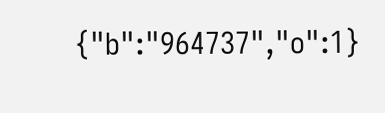{"b":"964737","o":1}